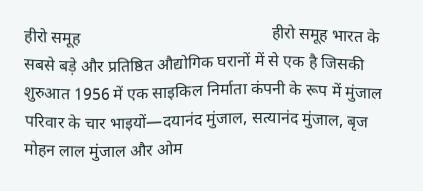हीरो समूह                                              हीरो समूह भारत के सबसे बड़े और प्रतिष्ठित औद्योगिक घरानों में से एक है जिसकी शुरुआत 1956 में एक साइकिल निर्माता कंपनी के रूप में मुंजाल परिवार के चार भाइयों—दयानंद मुंजाल, सत्यानंद मुंजाल, बृज मोहन लाल मुंजाल और ओम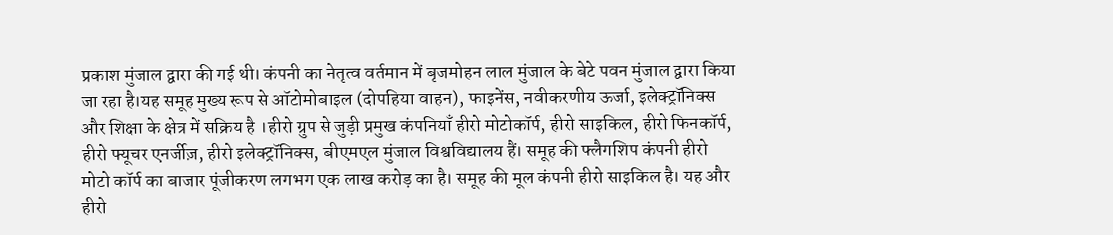प्रकाश मुंजाल द्वारा की गई थी। कंपनी का नेतृत्व वर्तमान में बृजमोहन लाल मुंजाल के बेटे पवन मुंजाल द्वारा किया जा रहा है।यह समूह मुख्य रूप से ऑटोमोबाइल (दोपहिया वाहन), फाइनेंस, नवीकरणीय ऊर्जा, इलेक्ट्रॉनिक्स और शिक्षा के क्षेत्र में सक्रिय है ।हीरो ग्रुप से जुड़ी प्रमुख कंपनियाँ हीरो मोटोकॉर्प, हीरो साइकिल, हीरो फिनकॉर्प, हीरो फ्यूचर एनर्जीज़, हीरो इलेक्ट्रॉनिक्स, बीएमएल मुंजाल विश्वविद्यालय हैं। समूह की फ्लैगशिप कंपनी हीरो मोटो कॉर्प का बाजार पूंजीकरण लगभग एक लाख करोड़ का है। समूह की मूल कंपनी हीरो साइकिल है। यह और हीरो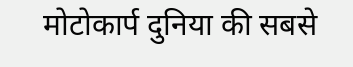मोटोकार्प दुनिया की सबसे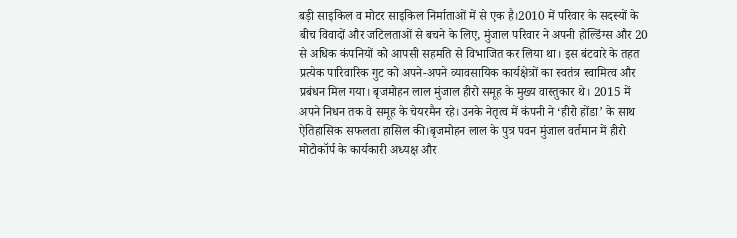बड़ी साइकिल व मोटर साइकिल निर्माताओं में से एक है।2010 में परिवार के सदस्यों के बीच विवादों और जटिलताओं से बचने के लिए, मुंजाल परिवार ने अपनी होल्डिंग्स और 20 से अधिक कंपनियों को आपसी सहमति से विभाजित कर लिया था। इस बंटवारे के तहत प्रत्येक पारिवारिक गुट को अपने-अपने व्यावसायिक कार्यक्षेत्रों का स्वतंत्र स्वामित्व और प्रबंधन मिल गया। बृजमोहन लाल मुंजाल हीरो समूह के मुख्य वास्तुकार थे। 2015 में अपने निधन तक वे समूह के चेयरमैन रहे। उनके नेतृत्व में कंपनी ने ‘हीरो होंडा’ के साथ ऐतिहासिक सफलता हासिल की।बृजमोहन लाल के पुत्र पवन मुंजाल वर्तमान में हीरो मोटोकॉर्प के कार्यकारी अध्यक्ष और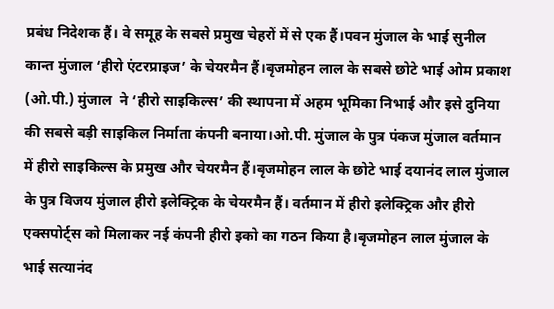प्रबंध निदेशक हैं। वे समूह के सबसे प्रमुख चेहरों में से एक हैं।पवन मुंजाल के भाई सुनील कान्त मुंजाल ‘हीरो एंटरप्राइज’ के चेयरमैन हैं।बृजमोहन लाल के सबसे छोटे भाई ओम प्रकाश (ओ.पी.) मुंजाल  ने ‘हीरो साइकिल्स’ की स्थापना में अहम भूमिका निभाई और इसे दुनिया की सबसे बड़ी साइकिल निर्माता कंपनी बनाया।ओ.पी. मुंजाल के पुत्र पंकज मुंजाल वर्तमान में हीरो साइकिल्स के प्रमुख और चेयरमैन हैं।बृजमोहन लाल के छोटे भाई दयानंद लाल मुंजाल के पुत्र विजय मुंजाल हीरो इलेक्ट्रिक के चेयरमैन हैं। वर्तमान में हीरो इलेक्ट्रिक और हीरो एक्सपोर्ट्स को मिलाकर नई कंपनी हीरो इको का गठन किया है।बृजमोहन लाल मुंजाल के भाई सत्यानंद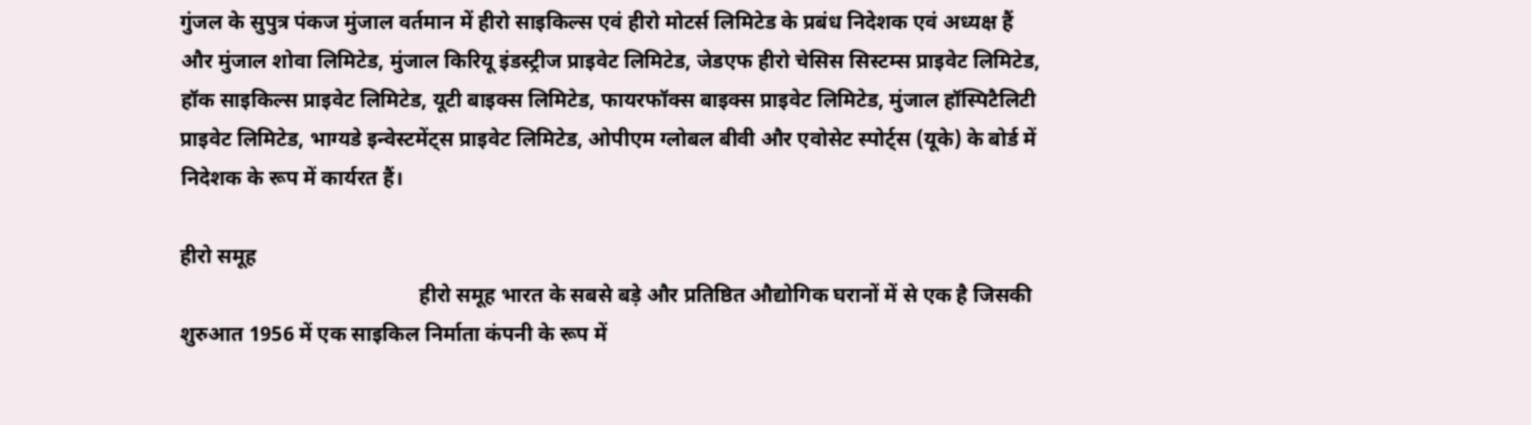गुंजल के सुपुत्र पंकज मुंजाल वर्तमान में हीरो साइकिल्स एवं हीरो मोटर्स लिमिटेड के प्रबंध निदेशक एवं अध्यक्ष हैं और मुंजाल शोवा लिमिटेड, मुंजाल किरियू इंडस्ट्रीज प्राइवेट लिमिटेड, जेडएफ हीरो चेसिस सिस्टम्स प्राइवेट लिमिटेड, हॉक साइकिल्स प्राइवेट लिमिटेड, यूटी बाइक्स लिमिटेड, फायरफॉक्स बाइक्स प्राइवेट लिमिटेड, मुंजाल हॉस्पिटैलिटी प्राइवेट लिमिटेड, भाग्यडे इन्वेस्टमेंट्स प्राइवेट लिमिटेड, ओपीएम ग्लोबल बीवी और एवोसेट स्पोर्ट्स (यूके) के बोर्ड में निदेशक के रूप में कार्यरत हैं।

हीरो समूह
                                              हीरो समूह भारत के सबसे बड़े और प्रतिष्ठित औद्योगिक घरानों में से एक है जिसकी शुरुआत 1956 में एक साइकिल निर्माता कंपनी के रूप में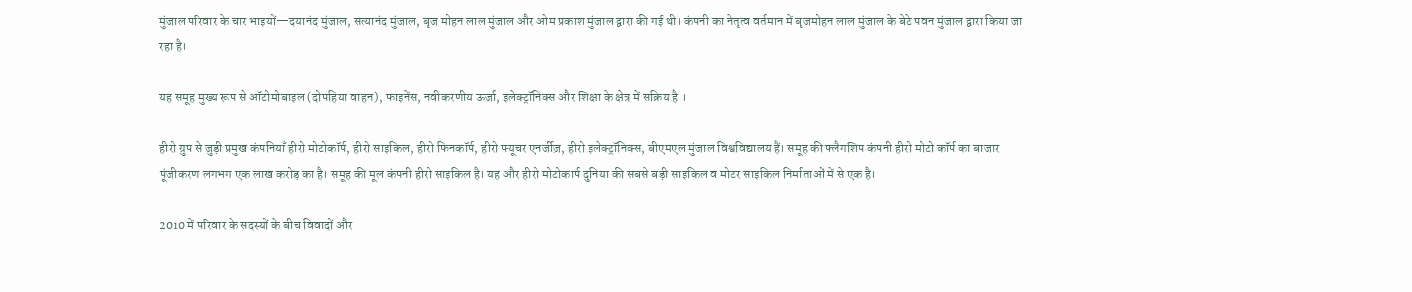मुंजाल परिवार के चार भाइयों—दयानंद मुंजाल, सत्यानंद मुंजाल, बृज मोहन लाल मुंजाल और ओम प्रकाश मुंजाल द्वारा की गई थी। कंपनी का नेतृत्व वर्तमान में बृजमोहन लाल मुंजाल के बेटे पवन मुंजाल द्वारा किया जा रहा है।

यह समूह मुख्य रूप से ऑटोमोबाइल (दोपहिया वाहन), फाइनेंस, नवीकरणीय ऊर्जा, इलेक्ट्रॉनिक्स और शिक्षा के क्षेत्र में सक्रिय है ।

हीरो ग्रुप से जुड़ी प्रमुख कंपनियाँ हीरो मोटोकॉर्प, हीरो साइकिल, हीरो फिनकॉर्प, हीरो फ्यूचर एनर्जीज़, हीरो इलेक्ट्रॉनिक्स, बीएमएल मुंजाल विश्वविद्यालय हैं। समूह की फ्लैगशिप कंपनी हीरो मोटो कॉर्प का बाजार पूंजीकरण लगभग एक लाख करोड़ का है। समूह की मूल कंपनी हीरो साइकिल है। यह और हीरो मोटोकार्प दुनिया की सबसे बड़ी साइकिल व मोटर साइकिल निर्माताओं में से एक है।

2010 में परिवार के सदस्यों के बीच विवादों और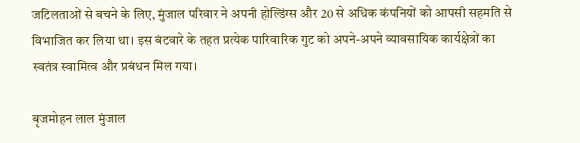जटिलताओं से बचने के लिए, मुंजाल परिवार ने अपनी होल्डिंग्स और 20 से अधिक कंपनियों को आपसी सहमति से विभाजित कर लिया था। इस बंटवारे के तहत प्रत्येक पारिवारिक गुट को अपने-अपने व्यावसायिक कार्यक्षेत्रों का स्वतंत्र स्वामित्व और प्रबंधन मिल गया।

बृजमोहन लाल मुंजाल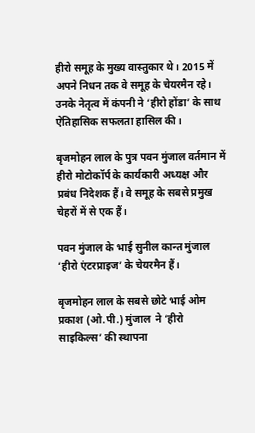हीरो समूह के मुख्य वास्तुकार थे। 2015 में अपने निधन तक वे समूह के चेयरमैन रहे। उनके नेतृत्व में कंपनी ने ‘हीरो होंडा’ के साथ ऐतिहासिक सफलता हासिल की।

बृजमोहन लाल के पुत्र पवन मुंजाल वर्तमान में हीरो मोटोकॉर्प के कार्यकारी अध्यक्ष और प्रबंध निदेशक हैं। वे समूह के सबसे प्रमुख चेहरों में से एक हैं।

पवन मुंजाल के भाई सुनील कान्त मुंजाल ‘हीरो एंटरप्राइज’ के चेयरमैन हैं।

बृजमोहन लाल के सबसे छोटे भाई ओम प्रकाश (ओ.पी.) मुंजाल  ने ‘हीरो साइकिल्स’ की स्थापना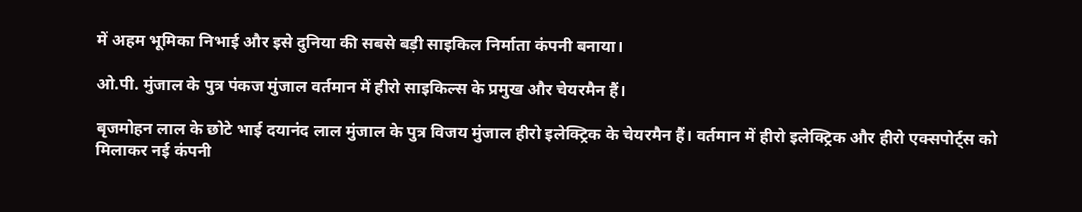में अहम भूमिका निभाई और इसे दुनिया की सबसे बड़ी साइकिल निर्माता कंपनी बनाया।

ओ.पी. मुंजाल के पुत्र पंकज मुंजाल वर्तमान में हीरो साइकिल्स के प्रमुख और चेयरमैन हैं।

बृजमोहन लाल के छोटे भाई दयानंद लाल मुंजाल के पुत्र विजय मुंजाल हीरो इलेक्ट्रिक के चेयरमैन हैं। वर्तमान में हीरो इलेक्ट्रिक और हीरो एक्सपोर्ट्स को मिलाकर नई कंपनी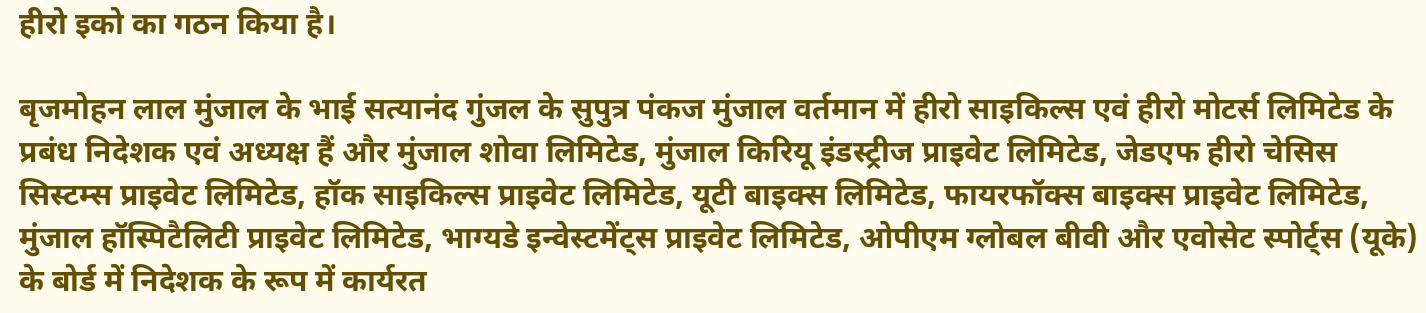हीरो इको का गठन किया है।

बृजमोहन लाल मुंजाल के भाई सत्यानंद गुंजल के सुपुत्र पंकज मुंजाल वर्तमान में हीरो साइकिल्स एवं हीरो मोटर्स लिमिटेड के प्रबंध निदेशक एवं अध्यक्ष हैं और मुंजाल शोवा लिमिटेड, मुंजाल किरियू इंडस्ट्रीज प्राइवेट लिमिटेड, जेडएफ हीरो चेसिस सिस्टम्स प्राइवेट लिमिटेड, हॉक साइकिल्स प्राइवेट लिमिटेड, यूटी बाइक्स लिमिटेड, फायरफॉक्स बाइक्स प्राइवेट लिमिटेड, मुंजाल हॉस्पिटैलिटी प्राइवेट लिमिटेड, भाग्यडे इन्वेस्टमेंट्स प्राइवेट लिमिटेड, ओपीएम ग्लोबल बीवी और एवोसेट स्पोर्ट्स (यूके) के बोर्ड में निदेशक के रूप में कार्यरत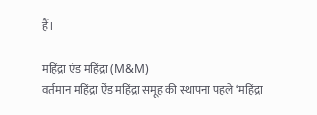हैं।

महिंद्रा एंड महिंद्रा (M&M)                                                    वर्तमान महिंद्रा ऐंड महिंद्रा समूह की स्थापना पहले ‘महिंद्रा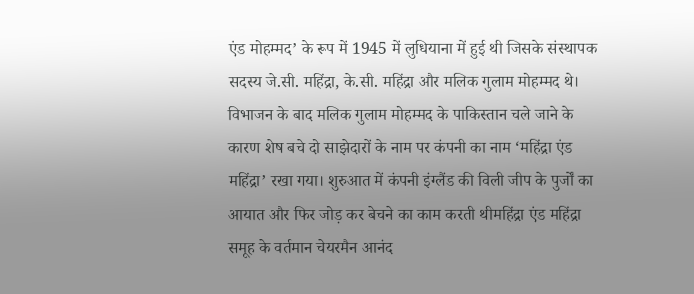एंड मोहम्मद’ के रूप में 1945 में लुधियाना में हुई थी जिसके संस्थापक सदस्य जे.सी. महिंद्रा, के.सी. महिंद्रा और मलिक गुलाम मोहम्मद थे। विभाजन के बाद मलिक गुलाम मोहम्मद के पाकिस्तान चले जाने के कारण शेष बचे दो साझेदारों के नाम पर कंपनी का नाम ‘महिंद्रा एंड महिंद्रा’ रखा गया। शुरुआत में कंपनी इंग्लैंड की विली जीप के पुर्जों का आयात और फिर जोड़ कर बेचने का काम करती थीमहिंद्रा एंड महिंद्रा समूह के वर्तमान चेयरमैन आनंद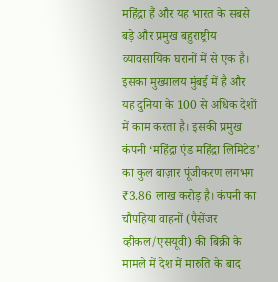महिंद्रा हैं और यह भारत के सबसे बड़े और प्रमुख बहुराष्ट्रीय व्यावसायिक घरानों में से एक है। इसका मुख्यालय मुंबई में है और यह दुनिया के 100 से अधिक देशों में काम करता है। इसकी प्रमुख कंपनी ‘महिंद्रा एंड महिंद्रा लिमिटेड’ का कुल बाज़ार पूंजीकरण लगभग ₹3.86 लाख करोड़ है। कंपनी का चौपहिया वाहनों (पैसेंजर व्हीकल/एसयूवी) की बिक्री के मामले में देश में मारुति के बाद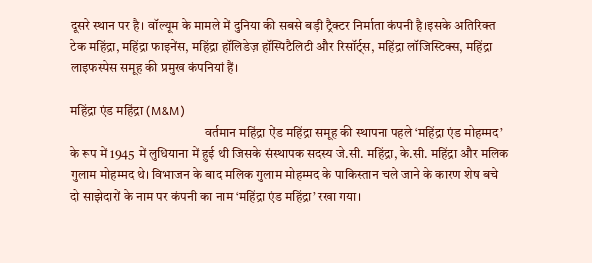दूसरे स्थान पर है। वॉल्यूम के मामले में दुनिया की सबसे बड़ी ट्रैक्टर निर्माता कंपनी है।इसके अतिरिक्त टेक महिंद्रा, महिंद्रा फाइनेंस, महिंद्रा हॉलिडेज़ हॉस्पिटैलिटी और रिसॉर्ट्स, महिंद्रा लॉजिस्टिक्स, महिंद्रा लाइफस्पेस समूह की प्रमुख कंपनियां हैं।

महिंद्रा एंड महिंद्रा (M&M)
                                                   वर्तमान महिंद्रा ऐंड महिंद्रा समूह की स्थापना पहले ‘महिंद्रा एंड मोहम्मद’ के रूप में 1945 में लुधियाना में हुई थी जिसके संस्थापक सदस्य जे.सी. महिंद्रा, के.सी. महिंद्रा और मलिक गुलाम मोहम्मद थे। विभाजन के बाद मलिक गुलाम मोहम्मद के पाकिस्तान चले जाने के कारण शेष बचे दो साझेदारों के नाम पर कंपनी का नाम ‘महिंद्रा एंड महिंद्रा’ रखा गया।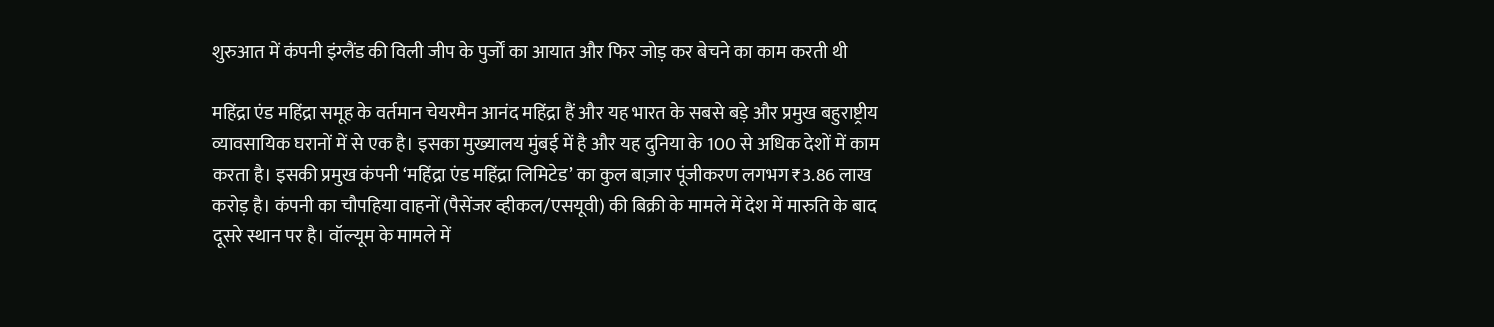शुरुआत में कंपनी इंग्लैंड की विली जीप के पुर्जों का आयात और फिर जोड़ कर बेचने का काम करती थी

महिंद्रा एंड महिंद्रा समूह के वर्तमान चेयरमैन आनंद महिंद्रा हैं और यह भारत के सबसे बड़े और प्रमुख बहुराष्ट्रीय व्यावसायिक घरानों में से एक है। इसका मुख्यालय मुंबई में है और यह दुनिया के 100 से अधिक देशों में काम करता है। इसकी प्रमुख कंपनी ‘महिंद्रा एंड महिंद्रा लिमिटेड’ का कुल बाज़ार पूंजीकरण लगभग ₹3.86 लाख करोड़ है। कंपनी का चौपहिया वाहनों (पैसेंजर व्हीकल/एसयूवी) की बिक्री के मामले में देश में मारुति के बाद दूसरे स्थान पर है। वॉल्यूम के मामले में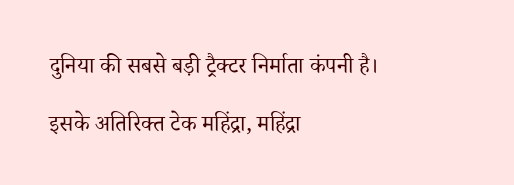दुनिया की सबसे बड़ी ट्रैक्टर निर्माता कंपनी है।

इसके अतिरिक्त टेक महिंद्रा, महिंद्रा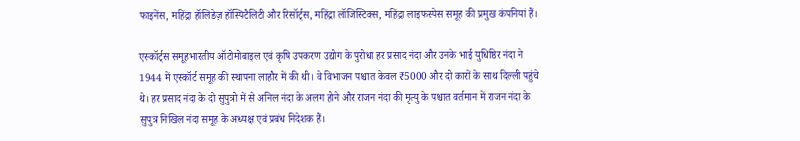फाइनेंस, महिंद्रा हॉलिडेज़ हॉस्पिटैलिटी और रिसॉर्ट्स, महिंद्रा लॉजिस्टिक्स, महिंद्रा लाइफस्पेस समूह की प्रमुख कंपनियां हैं।

एस्कॉर्ट्स समूहभारतीय ऑटोमोबाइल एवं कृषि उपकरण उद्योग के पुरोधा हर प्रसाद नंदा और उनके भाई युधिष्ठिर नंदा ने 1944 में एस्कॉर्ट समूह की स्थापना लाहौर में की थी। वे विभाजन पश्चात केवल ₹5000 और दो कारों के साथ दिल्ली पहुंचे थे। हर प्रसाद नंदा के दो सुपुत्रो में से अनिल नंदा के अलग होने और राजन नंदा की मृत्यु के पश्चात वर्तमान में राजन नंदा के सुपुत्र निखिल नंदा समूह के अध्यक्ष एवं प्रबंध निदेशक हैं।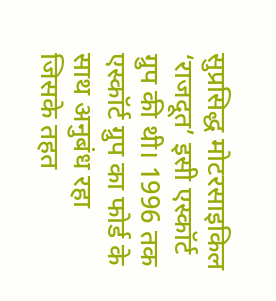सुप्रसिद्ध मोटरसाइकिल ‘राजदूत’ इसी एस्कॉर्ट ग्रुप की थी। 1996 तक एस्कॉर्ट ग्रुप का फोर्ड के साथ अनुबंध रहा जिसके तहत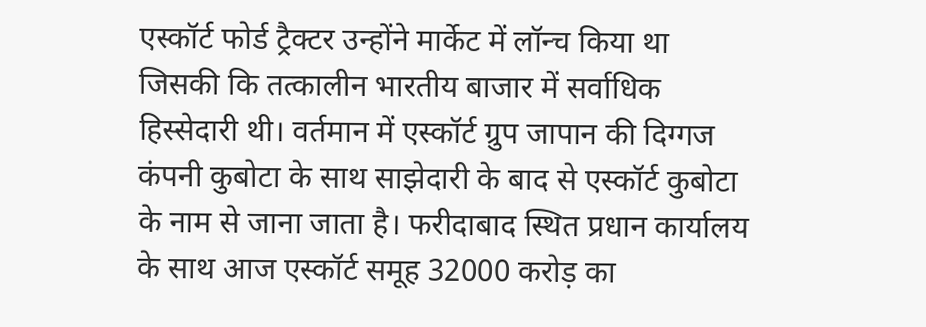एस्कॉर्ट फोर्ड ट्रैक्टर उन्होंने मार्केट में लॉन्च किया था जिसकी कि तत्कालीन भारतीय बाजार में सर्वाधिक हिस्सेदारी थी। वर्तमान में एस्कॉर्ट ग्रुप जापान की दिग्‍गज कंपनी कुबोटा के साथ साझेदारी के बाद से एस्कॉर्ट कुबोटा के नाम से जाना जाता है। फरीदाबाद स्थित प्रधान कार्यालय के साथ आज एस्कॉर्ट समूह 32000 करोड़ का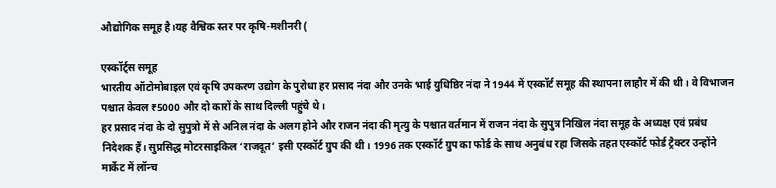औद्योगिक समूह है।यह वैश्विक स्तर पर कृषि-मशीनरी (

एस्कॉर्ट्स समूह
भारतीय ऑटोमोबाइल एवं कृषि उपकरण उद्योग के पुरोधा हर प्रसाद नंदा और उनके भाई युधिष्ठिर नंदा ने 1944 में एस्कॉर्ट समूह की स्थापना लाहौर में की थी। वे विभाजन पश्चात केवल ₹5000 और दो कारों के साथ दिल्ली पहुंचे थे।
हर प्रसाद नंदा के दो सुपुत्रो में से अनिल नंदा के अलग होने और राजन नंदा की मृत्यु के पश्चात वर्तमान में राजन नंदा के सुपुत्र निखिल नंदा समूह के अध्यक्ष एवं प्रबंध निदेशक हैं। सुप्रसिद्ध मोटरसाइकिल ‘राजदूत’ इसी एस्कॉर्ट ग्रुप की थी। 1996 तक एस्कॉर्ट ग्रुप का फोर्ड के साथ अनुबंध रहा जिसके तहत एस्कॉर्ट फोर्ड ट्रैक्टर उन्होंने मार्केट में लॉन्च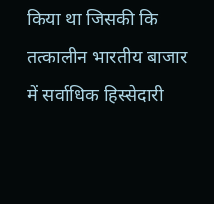किया था जिसकी कि तत्कालीन भारतीय बाजार में सर्वाधिक हिस्सेदारी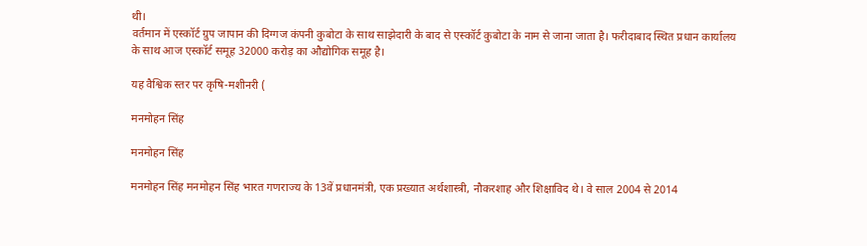थी।
वर्तमान में एस्कॉर्ट ग्रुप जापान की दिग्‍गज कंपनी कुबोटा के साथ साझेदारी के बाद से एस्कॉर्ट कुबोटा के नाम से जाना जाता है। फरीदाबाद स्थित प्रधान कार्यालय के साथ आज एस्कॉर्ट समूह 32000 करोड़ का औद्योगिक समूह है।

यह वैश्विक स्तर पर कृषि-मशीनरी (

मनमोहन सिंह

मनमोहन सिंह

मनमोहन सिंह मनमोहन सिंह भारत गणराज्य के 13वें प्रधानमंत्री, एक प्रख्यात अर्थशास्त्री, नौकरशाह और शिक्षाविद थे। वे साल 2004 से 2014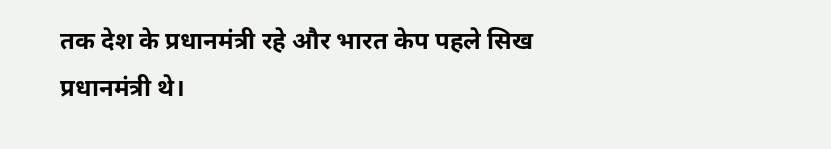तक देश के प्रधानमंत्री रहे और भारत केप पहले सिख प्रधानमंत्री थे।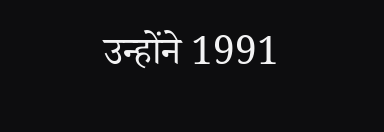उन्होंने 1991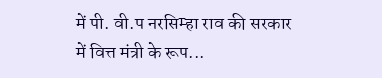में पी. वी.प नरसिम्हा राव की सरकार में वित्त मंत्री के रूप...